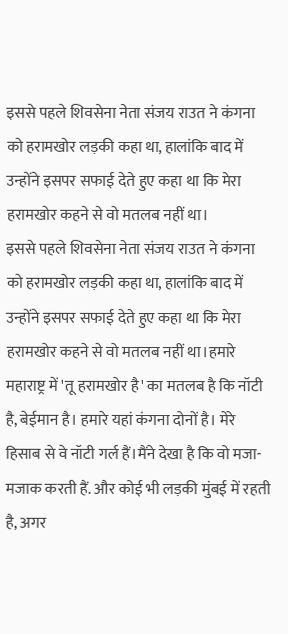इससे पहले शिवसेना नेता संजय राउत ने कंगना को हरामखोर लड़की कहा था, हालांकि बाद में उन्होंने इसपर सफाई देते हुए कहा था कि मेरा हरामखोर कहने से वो मतलब नहीं था।
इससे पहले शिवसेना नेता संजय राउत ने कंगना को हरामखोर लड़की कहा था, हालांकि बाद में उन्होंने इसपर सफाई देते हुए कहा था कि मेरा हरामखोर कहने से वो मतलब नहीं था।हमारे महाराष्ट्र में 'तू हरामखोर है' का मतलब है कि नॉटी है, बेईमान है। हमारे यहां कंगना दोनों है। मेरे हिसाब से वे नॉटी गर्ल हैं।मैंने देखा है कि वो मजा-मजाक करती हैं. और कोई भी लड़की मुंबई में रहती है, अगर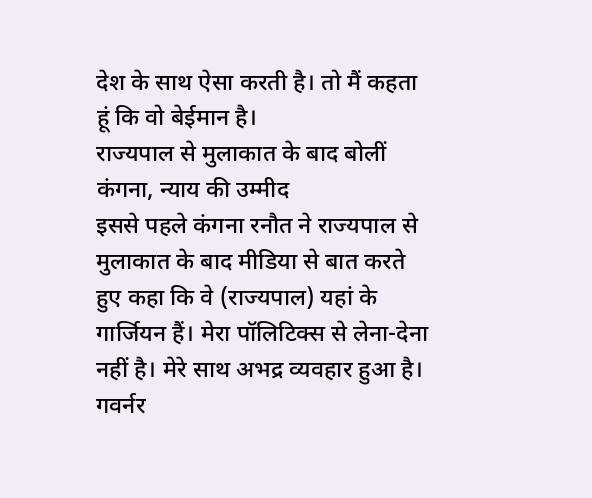देश के साथ ऐसा करती है। तो मैं कहता हूं कि वो बेईमान है।
राज्यपाल से मुलाकात के बाद बोलीं कंगना, न्याय की उम्मीद
इससे पहले कंगना रनौत ने राज्यपाल से मुलाकात के बाद मीडिया से बात करते हुए कहा कि वे (राज्यपाल) यहां के गार्जियन हैं। मेरा पॉलिटिक्स से लेना-देना नहीं है। मेरे साथ अभद्र व्यवहार हुआ है। गवर्नर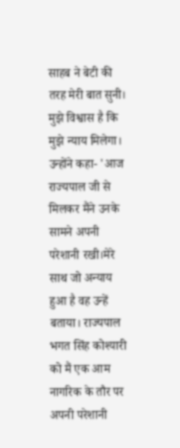साहब ने बेटी की तरह मेरी बात सुनी। मुझे विश्वास है कि मुझे न्याय मिलेगा।
उन्होंने कहा- 'आज राज्यपाल जी से मिलकर मैंने उनके सामने अपनी परेशानी रखी।मेरे साथ जो अन्याय हुआ है वह उन्हें बताया। राज्यपाल भगत सिंह कोश्यारी को मैं एक आम नागरिक के तौर पर अपनी परेशानी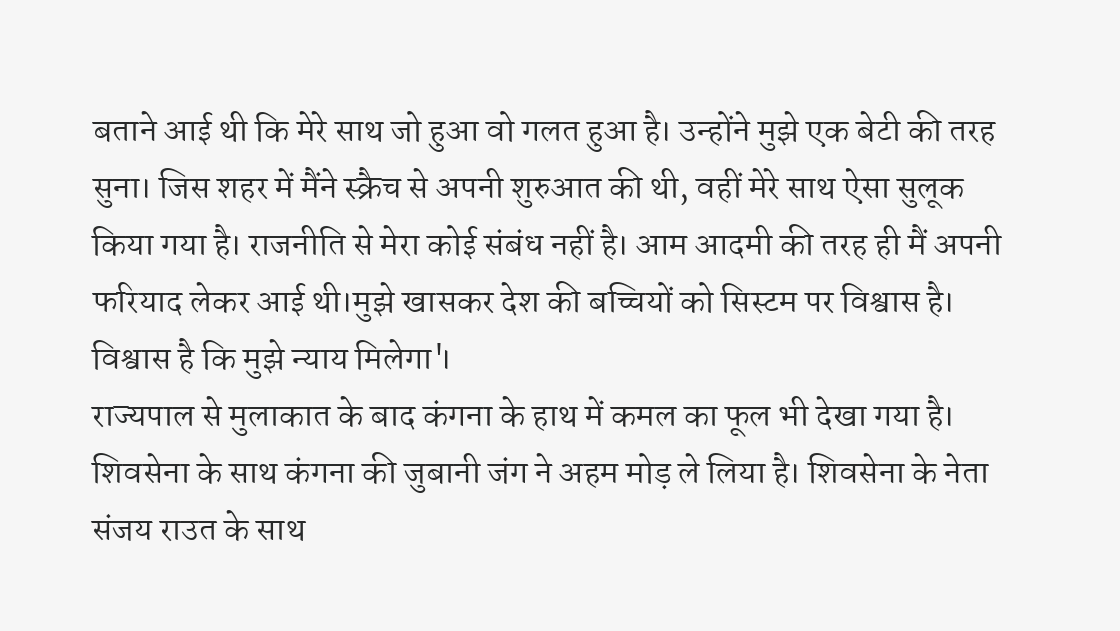बताने आई थी कि मेरे साथ जो हुआ वो गलत हुआ है। उन्होंने मुझे एक बेटी की तरह सुना। जिस शहर में मैंने स्क्रैच से अपनी शुरुआत की थी, वहीं मेरे साथ ऐसा सुलूक किया गया है। राजनीति से मेरा कोई संबंध नहीं है। आम आदमी की तरह ही मैं अपनी फरियाद लेकर आई थी।मुझे खासकर देश की बच्चियों को सिस्टम पर विश्वास है। विश्वास है कि मुझे न्याय मिलेगा'।
राज्यपाल से मुलाकात के बाद कंगना के हाथ में कमल का फूल भी देखा गया है। शिवसेना के साथ कंगना की जुबानी जंग ने अहम मोड़ ले लिया है। शिवसेना के नेता संजय राउत के साथ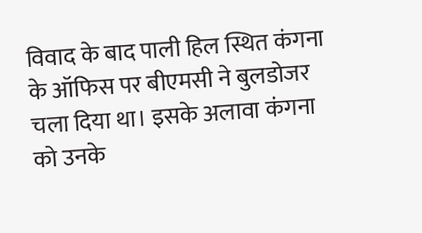विवाद के बाद पाली हिल स्थित कंगना के ऑफिस पर बीएमसी ने बुलडोजर चला दिया था। इसके अलावा कंगना को उनके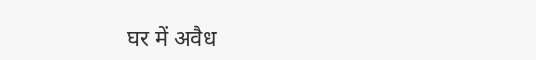घर में अवैध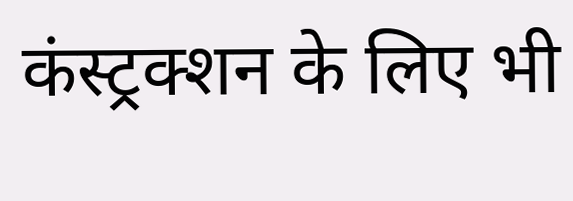कंस्ट्रक्शन के लिए भी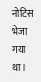नोटिस भेजा गया था।